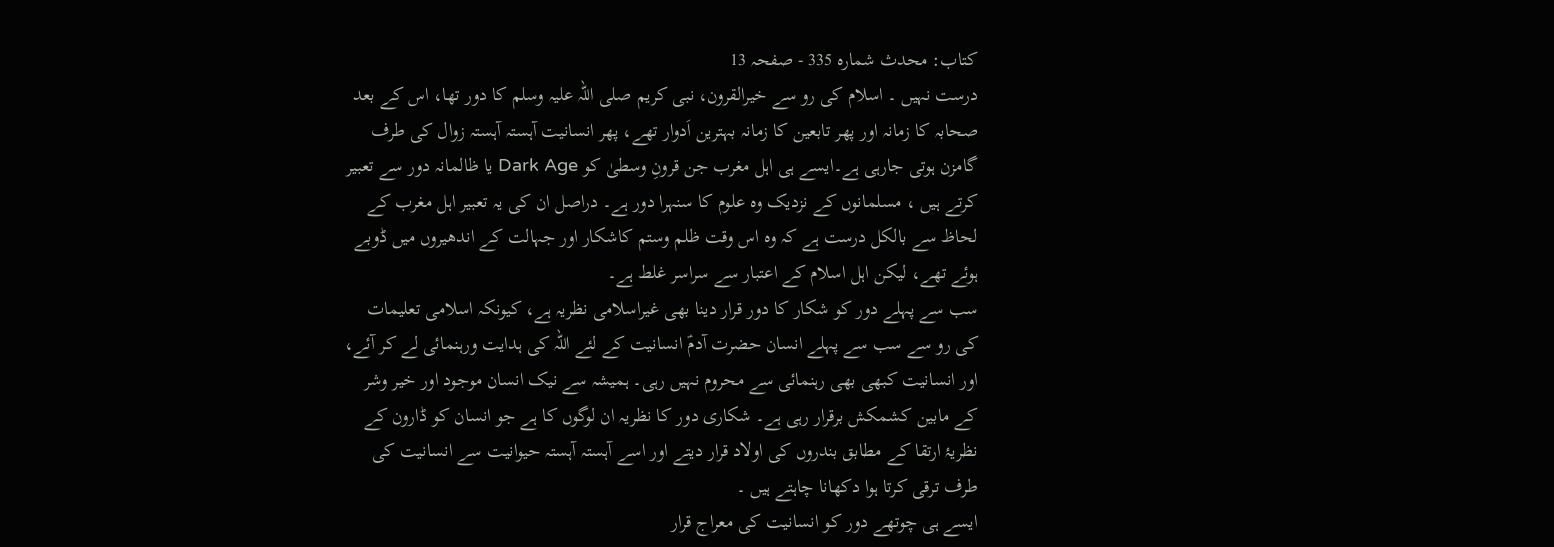کتاب: محدث شمارہ 335 - صفحہ 13
درست نہیں ۔ اسلام کی رو سے خیرالقرون، نبی کریم صلی اللہ علیہ وسلم کا دور تھا، اس کے بعد صحابہ کا زمانہ اور پھر تابعین کا زمانہ بہترین اَدوار تھے، پھر انسانیت آہستہ آہستہ زوال کی طرف گامزن ہوتی جارہی ہے۔ایسے ہی اہل مغرب جن قرونِ وسطیٰ کو Dark Age یا ظالمانہ دور سے تعبیر کرتے ہیں ، مسلمانوں کے نزدیک وہ علوم کا سنہرا دور ہے۔ دراصل ان کی یہ تعبیر اہل مغرب کے لحاظ سے بالکل درست ہے کہ وہ اس وقت ظلم وستم کاشکار اور جہالت کے اندھیروں میں ڈوبے ہوئے تھے، لیکن اہل اسلام کے اعتبار سے سراسر غلط ہے۔
سب سے پہلے دور کو شکار کا دور قرار دینا بھی غیراسلامی نظریہ ہے، کیونکہ اسلامی تعلیمات کی رو سے سب سے پہلے انسان حضرت آدمؑ انسانیت کے لئے اللہ کی ہدایت ورہنمائی لے کر آئے، اور انسانیت کبھی بھی رہنمائی سے محروم نہیں رہی۔ ہمیشہ سے نیک انسان موجود اور خیر وشر کے مابین کشمکش برقرار رہی ہے۔ شکاری دور کا نظریہ ان لوگوں کا ہے جو انسان کو ڈارون کے نظریۂ ارتقا کے مطابق بندروں کی اولاد قرار دیتے اور اسے آہستہ آہستہ حیوانیت سے انسانیت کی طرف ترقی کرتا ہوا دکھانا چاہتے ہیں ۔
ایسے ہی چوتھے دور کو انسانیت کی معراج قرار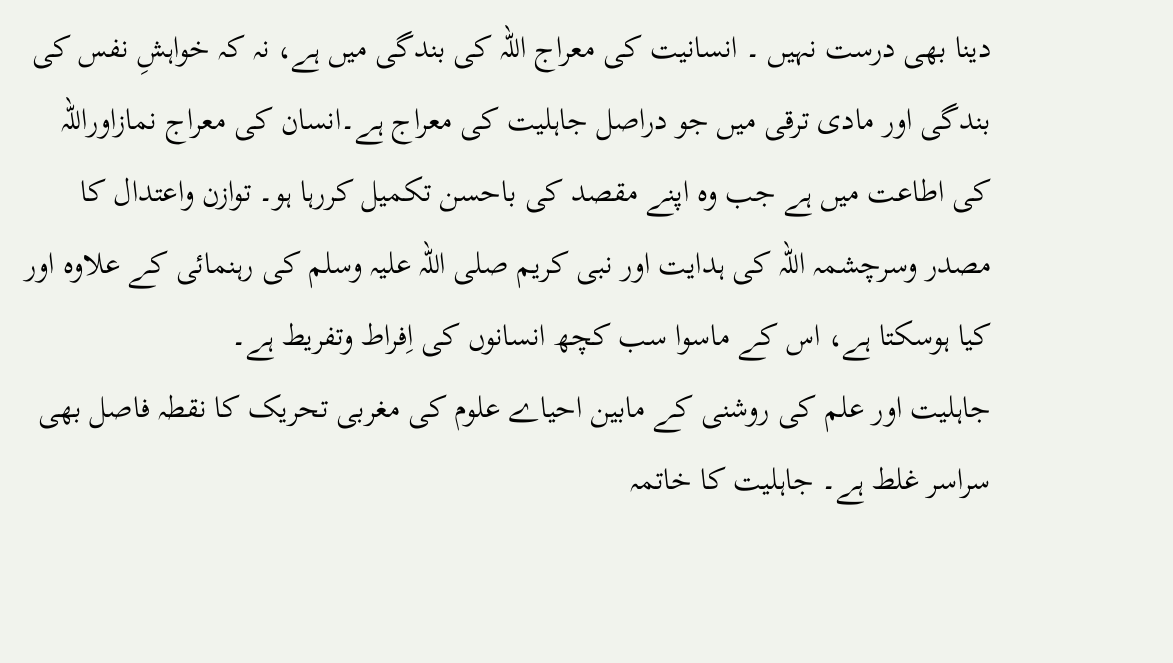دینا بھی درست نہیں ۔ انسانیت کی معراج اللہ کی بندگی میں ہے، نہ کہ خواہشِ نفس کی بندگی اور مادی ترقی میں جو دراصل جاہلیت کی معراج ہے۔انسان کی معراج نمازاوراللہ کی اطاعت میں ہے جب وہ اپنے مقصد کی باحسن تکمیل کررہا ہو۔ توازن واعتدال کا مصدر وسرچشمہ اللہ کی ہدایت اور نبی کریم صلی اللہ علیہ وسلم کی رہنمائی کے علاوہ اور کیا ہوسکتا ہے، اس کے ماسوا سب کچھ انسانوں کی اِفراط وتفریط ہے۔
جاہلیت اور علم کی روشنی کے مابین احیاے علوم کی مغربی تحریک کا نقطہ فاصل بھی سراسر غلط ہے۔ جاہلیت کا خاتمہ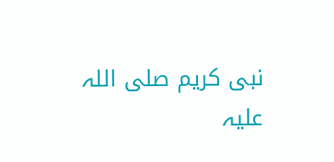نبی کریم صلی اللہ علیہ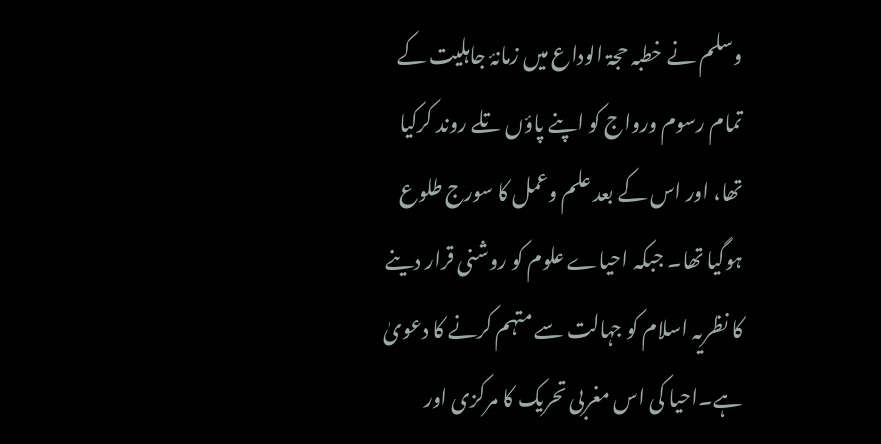وسلم نے خطبہ حجۃ الوداع میں زمانۂ جاہلیت کے تمام رسوم ورواج کو اپنے پاؤں تلے روند کرکیا تھا، اور اس کے بعد علم وعمل کا سورج طلوع ہوگیا تھا۔ جبکہ احیاے علوم کو روشنی قرار دینے کا نظریہ اسلام کو جہالت سے متہم کرنے کا دعویٰ ہے۔احیا کی اس مغربی تحریک کا مرکزی اور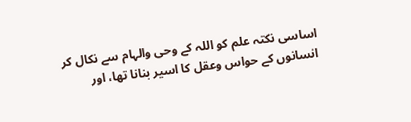اساسی نکتہ علم کو اللہ کے وحی والہام سے نکال کر انسانوں کے حواس وعقل کا اسیر بنانا تھا، اور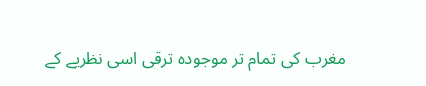مغرب کی تمام تر موجودہ ترقی اسی نظریے کے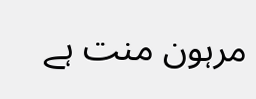مرہون منت ہے